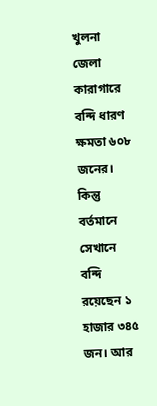খুলনা জেলা কারাগারে বন্দি ধারণ ক্ষমতা ৬০৮ জনের। কিন্তু বর্তমানে সেখানে বন্দি রয়েছেন ১ হাজার ৩৪৫ জন। আর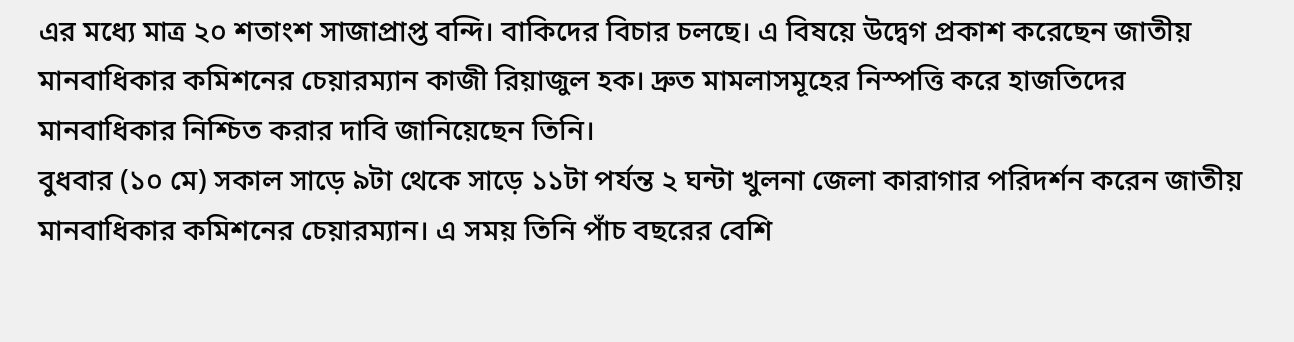এর মধ্যে মাত্র ২০ শতাংশ সাজাপ্রাপ্ত বন্দি। বাকিদের বিচার চলছে। এ বিষয়ে উদ্বেগ প্রকাশ করেছেন জাতীয় মানবাধিকার কমিশনের চেয়ারম্যান কাজী রিয়াজুল হক। দ্রুত মামলাসমূহের নিস্পত্তি করে হাজতিদের মানবাধিকার নিশ্চিত করার দাবি জানিয়েছেন তিনি।
বুধবার (১০ মে) সকাল সাড়ে ৯টা থেকে সাড়ে ১১টা পর্যন্ত ২ ঘন্টা খুলনা জেলা কারাগার পরিদর্শন করেন জাতীয় মানবাধিকার কমিশনের চেয়ারম্যান। এ সময় তিনি পাঁচ বছরের বেশি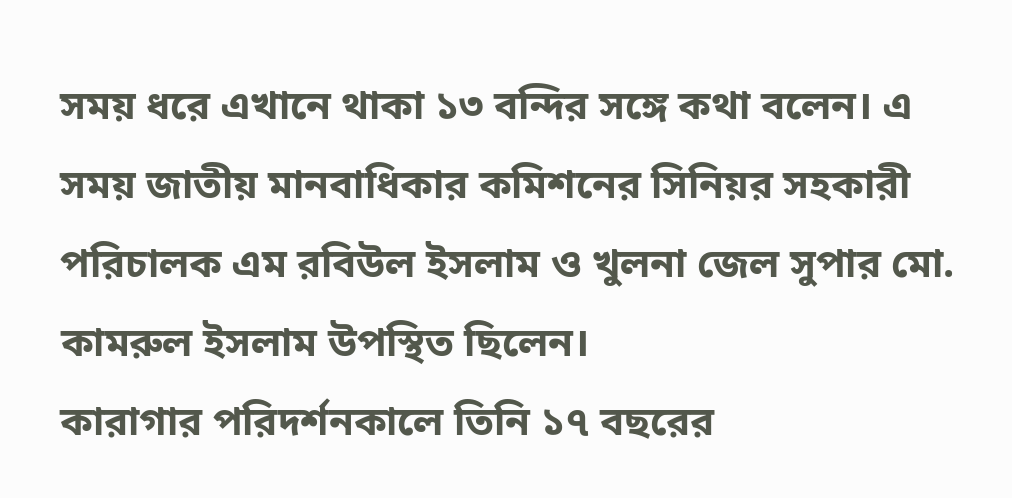সময় ধরে এখানে থাকা ১৩ বন্দির সঙ্গে কথা বলেন। এ সময় জাতীয় মানবাধিকার কমিশনের সিনিয়র সহকারী পরিচালক এম রবিউল ইসলাম ও খুলনা জেল সুপার মো. কামরুল ইসলাম উপস্থিত ছিলেন।
কারাগার পরিদর্শনকালে তিনি ১৭ বছরের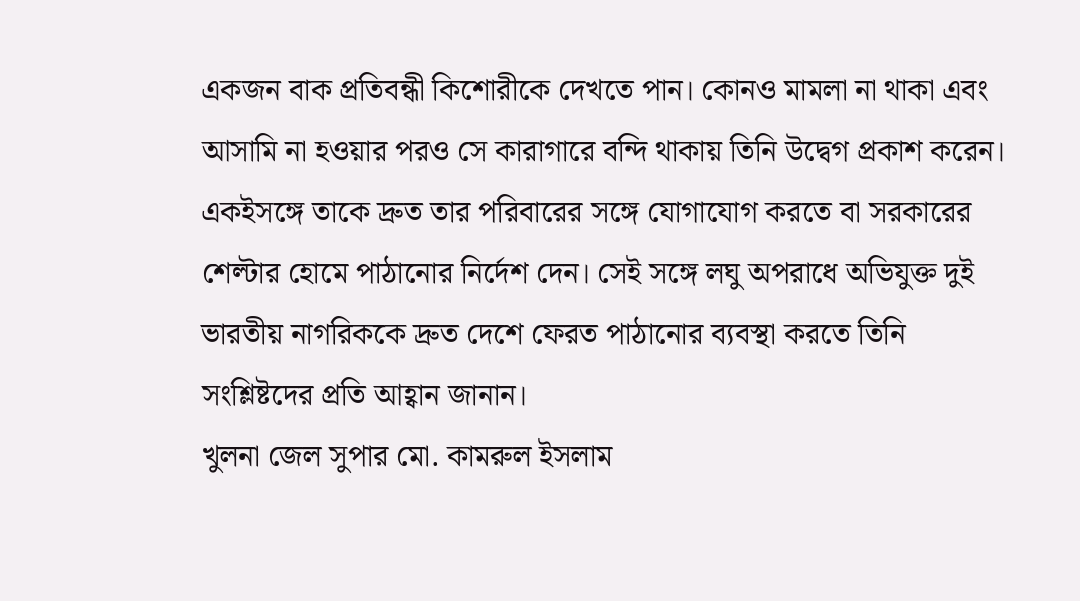একজন বাক প্রতিবন্ধী কিশোরীকে দেখতে পান। কোনও মামলা না থাকা এবং আসামি না হওয়ার পরও সে কারাগারে বন্দি থাকায় তিনি উদ্বেগ প্রকাশ করেন। একইসঙ্গে তাকে দ্রুত তার পরিবারের সঙ্গে যোগাযোগ করতে বা সরকারের শেল্টার হোমে পাঠানোর নির্দেশ দেন। সেই সঙ্গে লঘু অপরাধে অভিযুক্ত দুই ভারতীয় নাগরিককে দ্রুত দেশে ফেরত পাঠানোর ব্যবস্থা করতে তিনি সংশ্লিষ্টদের প্রতি আহ্বান জানান।
খুলনা জেল সুপার মো. কামরুল ইসলাম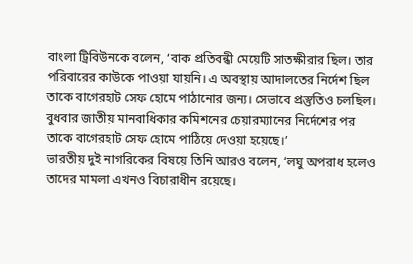বাংলা ট্রিবিউনকে বলেন, ‘বাক প্রতিবন্ধী মেয়েটি সাতক্ষীরার ছিল। তার পরিবারের কাউকে পাওয়া যায়নি। এ অবস্থায় আদালতের নির্দেশ ছিল তাকে বাগেরহাট সেফ হোমে পাঠানোর জন্য। সেভাবে প্রস্তুতিও চলছিল। বুধবার জাতীয় মানবাধিকার কমিশনের চেয়ারম্যানের নির্দেশের পর তাকে বাগেরহাট সেফ হোমে পাঠিয়ে দেওয়া হয়েছে।’
ভারতীয় দুই নাগরিকের বিষয়ে তিনি আরও বলেন, ‘লঘু অপরাধ হলেও তাদের মামলা এখনও বিচারাধীন রয়েছে।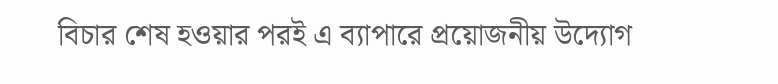বিচার শেষ হওয়ার পরই এ ব্যাপারে প্রয়োজনীয় উদ্যোগ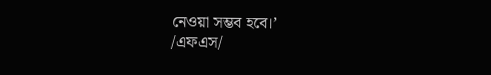নেওয়া সম্ভব হবে।’
/এফএস/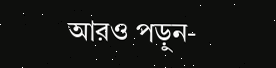আরও পড়ুন-